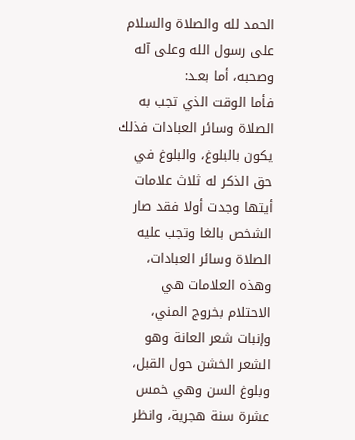الحمد لله والصلاة والسلام على رسول الله وعلى آله وصحبه، أما بعـد:
فأما الوقت الذي تجب به الصلاة وسائر العبادات فذلك يكون بالبلوغ، والبلوغ في حق الذكر له ثلاث علامات أيتها وجدت أولا فقد صار الشخص بالغا وتجب عليه الصلاة وسائر العبادات، وهذه العلامات هي الاحتلام بخروج المني، وإنبات شعر العانة وهو الشعر الخشن حول القبل، وبلوغ السن وهي خمس عشرة سنة هجرية، وانظر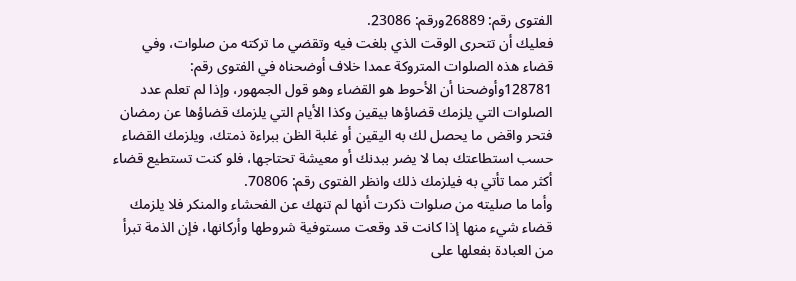الفتوى رقم: 26889ورقم: 23086.
فعليك أن تتحرى الوقت الذي بلغت فيه وتقضي ما تركته من صلوات، وفي قضاء هذه الصلوات المتروكة عمدا خلاف أوضحناه في الفتوى رقم: 128781وأوضحنا أن الأحوط هو القضاء وهو قول الجمهور، وإذا لم تعلم عدد الصلوات التي يلزمك قضاؤها بيقين وكذا الأيام التي يلزمك قضاؤها عن رمضان فتحر واقض ما يحصل لك به اليقين أو غلبة الظن ببراءة ذمتك، ويلزمك القضاء حسب استطاعتك بما لا يضر ببدنك أو معيشة تحتاجها، فلو كنت تستطيع قضاء أكثر مما تأتي به فيلزمك ذلك وانظر الفتوى رقم: 70806.
وأما ما صليته من صلوات ذكرت أنها لم تنهك عن الفحشاء والمنكر فلا يلزمك قضاء شيء منها إذا كانت قد وقعت مستوفية شروطها وأركانها، فإن الذمة تبرأ من العبادة بفعلها على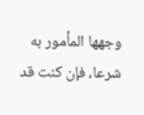وجهها المأمور به شرعا، فإن كنت قد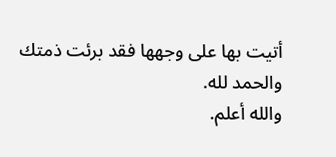أتيت بها على وجهها فقد برئت ذمتك والحمد لله.
والله أعلم.